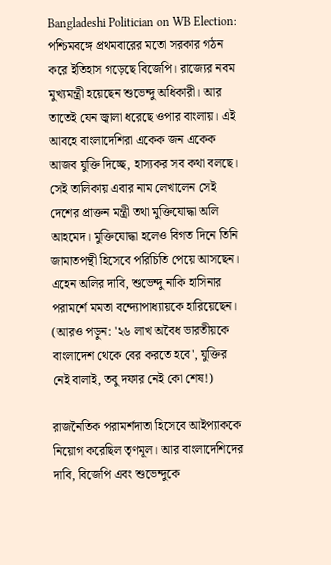Bangladeshi Politician on WB Election: পশ্চিমবঙ্গে প্রথমবারের মতো সরকার গঠন করে ইতিহাস গড়েছে বিজেপি। রাজ্যের নবম মুখ্যমন্ত্রী হয়েছেন শুভেন্দু অধিকারী। আর তাতেই যেন জ্বালা ধরেছে ওপার বাংলায়। এই আবহে বাংলাদেশিরা একেক জন একেক আজব যুক্তি দিচ্ছে, হাস্যকর সব কথা বলছে। সেই তালিকায় এবার নাম লেখালেন সেই দেশের প্রাক্তন মন্ত্রী তথা মুক্তিযোদ্ধা অলি আহমেদ। মুক্তিযোদ্ধা হলেও বিগত দিনে তিনি জামাতপন্থী হিসেবে পরিচিতি পেয়ে আসছেন। এহেন অলির দাবি, শুভেন্দু নাকি হাসিনার পরামর্শে মমতা বন্দ্যোপাধ্যায়কে হারিয়েছেন। (আরও পড়ুন: '২৬ লাখ অবৈধ ভারতীয়কে বাংলাদেশ থেকে বের করতে হবে', যুক্তির নেই বালাই, তবু দফার নেই কো শেষ!)

রাজনৈতিক পরামর্শদাতা হিসেবে আইপ্যাককে নিয়োগ করেছিল তৃণমূল। আর বাংলাদেশিদের দাবি, বিজেপি এবং শুভেন্দুকে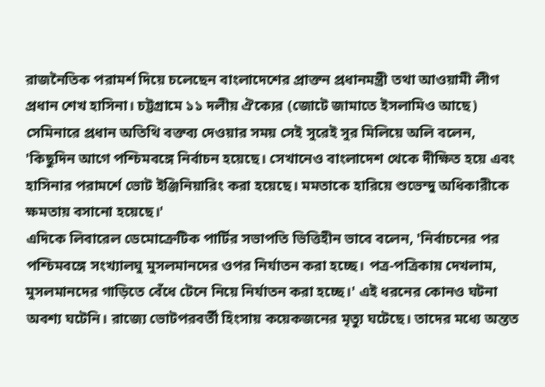রাজনৈতিক পরামর্শ দিয়ে চলেছেন বাংলাদেশের প্রাক্তন প্রধানমন্ত্রী তথা আওয়ামী লীগ প্রধান শেখ হাসিনা। চট্টগ্রামে ১১ দলীয় ঐক্যের (জোটে জামাতে ইসলামিও আছে) সেমিনারে প্রধান অতিথি বক্তব্য দেওয়ার সময় সেই সুরেই সুর মিলিয়ে অলি বলেন, 'কিছুদিন আগে পশ্চিমবঙ্গে নির্বাচন হয়েছে। সেখানেও বাংলাদেশ থেকে দীক্ষিত হয়ে এবং হাসিনার পরামর্শে ভোট ইঞ্জিনিয়ারিং করা হয়েছে। মমতাকে হারিয়ে শুভেন্দু অধিকারীকে ক্ষমতায় বসানো হয়েছে।'
এদিকে লিবারেল ডেমোক্রেটিক পার্টির সভাপতি ভিত্তিহীন ভাবে বলেন, 'নির্বাচনের পর পশ্চিমবঙ্গে সংখ্যালঘু মুসলমানদের ওপর নির্যাতন করা হচ্ছে। পত্র-পত্রিকায় দেখলাম, মুসলমানদের গাড়িতে বেঁধে টেনে নিয়ে নির্যাতন করা হচ্ছে।' এই ধরনের কোনও ঘটনা অবশ্য ঘটেনি। রাজ্যে ভোটপরবর্তী হিংসায় কয়েকজনের মৃত্যু ঘটেছে। তাদের মধ্যে অন্তত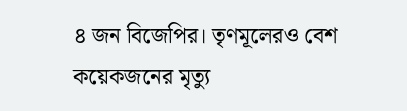৪ জন বিজেপির। তৃণমূলেরও বেশ কয়েকজনের মৃত্যু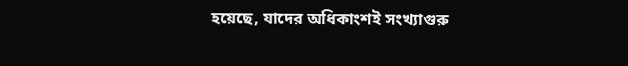হয়েছে, যাদের অধিকাংশই সংখ্যাগুরু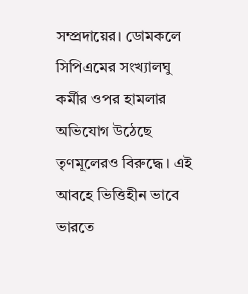সম্প্রদায়ের। ডোমকলে সিপিএমের সংখ্যালঘু কর্মীর ওপর হামলার অভিযোগ উঠেছে তৃণমূলেরও বিরুদ্ধে। এই আবহে ভিত্তিহীন ভাবে ভারতে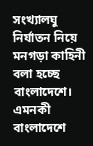সংখ্যালঘু নির্যাতন নিয়ে মনগড়া কাহিনী বলা হচ্ছে বাংলাদেশে। এমনকী বাংলাদেশে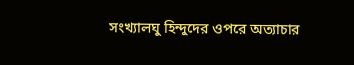সংখ্যালঘু হিন্দুদের ওপরে অত্যাচার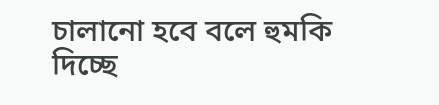চালানো হবে বলে হুমকি দিচ্ছে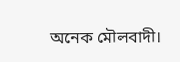অনেক মৌলবাদী।